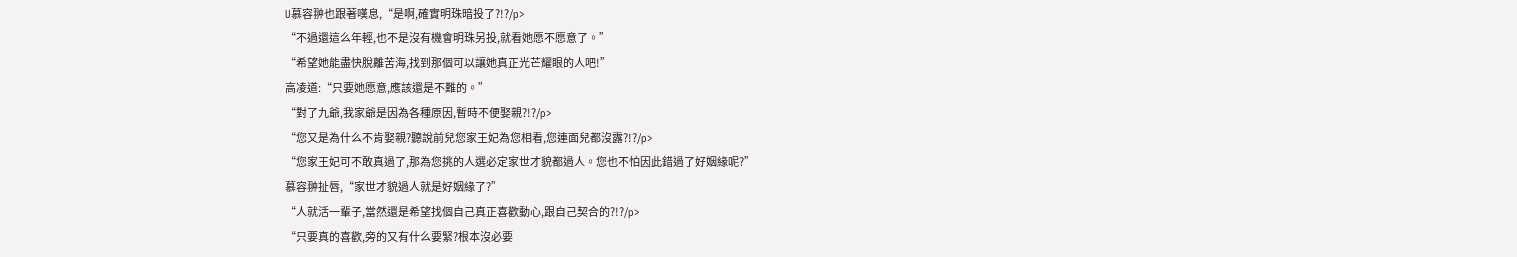U慕容翀也跟著嘆息,“是啊,確實明珠暗投了?!?/p>
“不過還這么年輕,也不是沒有機會明珠另投,就看她愿不愿意了。”
“希望她能盡快脫離苦海,找到那個可以讓她真正光芒耀眼的人吧!”
高凌道:“只要她愿意,應該還是不難的。”
“對了九爺,我家爺是因為各種原因,暫時不便娶親?!?/p>
“您又是為什么不肯娶親?聽說前兒您家王妃為您相看,您連面兒都沒露?!?/p>
“您家王妃可不敢真過了,那為您挑的人選必定家世才貌都過人。您也不怕因此錯過了好姻緣呢?”
慕容翀扯唇,“家世才貌過人就是好姻緣了?”
“人就活一輩子,當然還是希望找個自己真正喜歡動心,跟自己契合的?!?/p>
“只要真的喜歡,旁的又有什么要緊?根本沒必要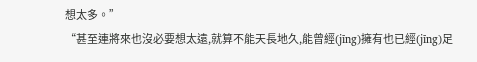想太多。”
“甚至連將來也沒必要想太遠,就算不能天長地久,能曾經(jīng)擁有也已經(jīng)足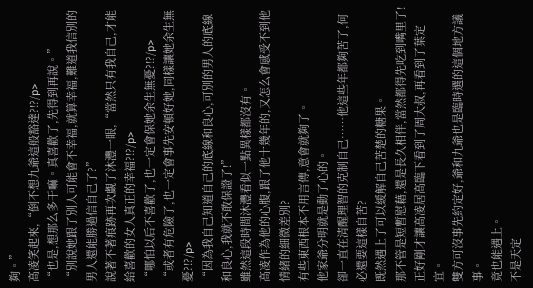夠。”
高凌笑起來,“倒不想九爺這般豁達?!?/p>
“也是,想那么多干嘛。真喜歡了,先得到再說。”
“別說她跟了別人可能會不幸福,就算幸福,難道我信別的男人還能勝過信自己了?”
說著不著痕跡再次覷了沐灃一眼,“當然只有我自己,才能給喜歡的女人真正的幸福?!?/p>
“哪怕以后不喜歡了,也一定會保她余生無憂?!?/p>
“或者有危險了,也一定會事先安頓好她,同樣讓她余生無憂?!?/p>
“因為我自己知道自己的底線和良心,可別的男人的底線和良心,我就不敢保證了!”
雖然這段時間沐灃看似一點異樣都沒有。
高凌作為他的心腹,跟了他十幾年的,又怎么會感受不到他情緒的細微差別?
有些東西根本不用言傳,意會就夠了。
他家爺分明就是動了心的。
卻一直在清醒理智的克制自己……他這些年都夠苦了,何必還要這樣自苦?
既然遇上了可以緩解自己苦楚的糖果。
那不管是短暫慰藉,還是長久相伴,當然都得先吃到嘴里了!
正好剛才讓高凌居高臨下看到了周大叔,再看到了葉定宜。
雙方可沒事先約定好,爺和九爺也是臨時選的這個地方議事。
竟也能遇上。
不是天定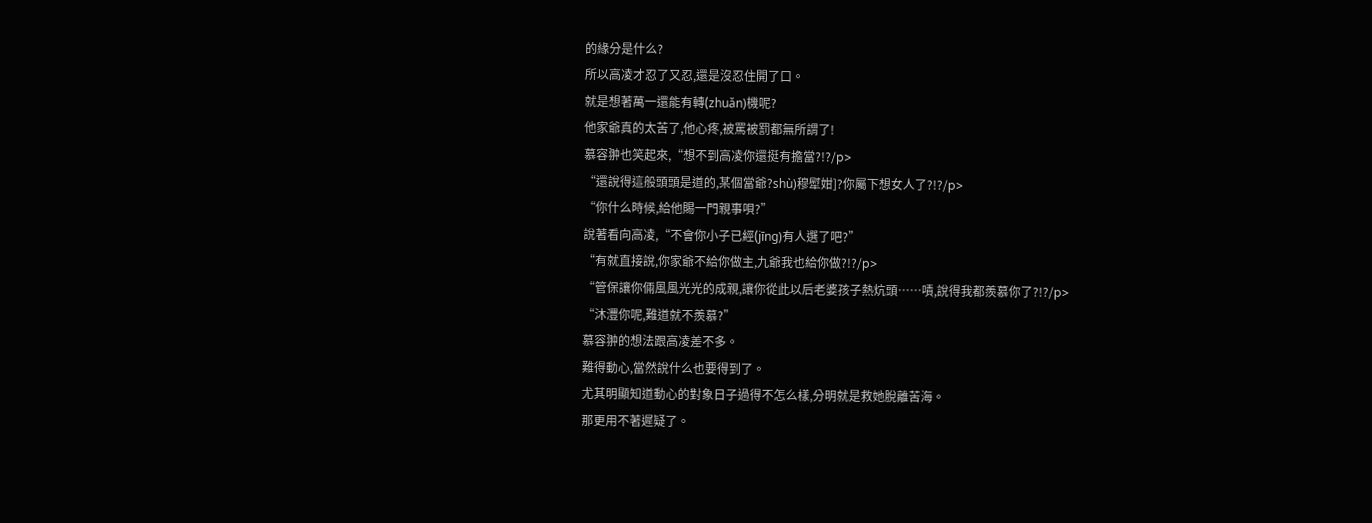的緣分是什么?
所以高凌才忍了又忍,還是沒忍住開了口。
就是想著萬一還能有轉(zhuǎn)機呢?
他家爺真的太苦了,他心疼,被罵被罰都無所謂了!
慕容翀也笑起來,“想不到高凌你還挺有擔當?!?/p>
“還說得這般頭頭是道的,某個當爺?shù)穆犚姏]?你屬下想女人了?!?/p>
“你什么時候,給他賜一門親事唄?”
說著看向高凌,“不會你小子已經(jīng)有人選了吧?”
“有就直接說,你家爺不給你做主,九爺我也給你做?!?/p>
“管保讓你倆風風光光的成親,讓你從此以后老婆孩子熱炕頭……嘖,說得我都羨慕你了?!?/p>
“沐灃你呢,難道就不羨慕?”
慕容翀的想法跟高凌差不多。
難得動心,當然說什么也要得到了。
尤其明顯知道動心的對象日子過得不怎么樣,分明就是救她脫離苦海。
那更用不著遲疑了。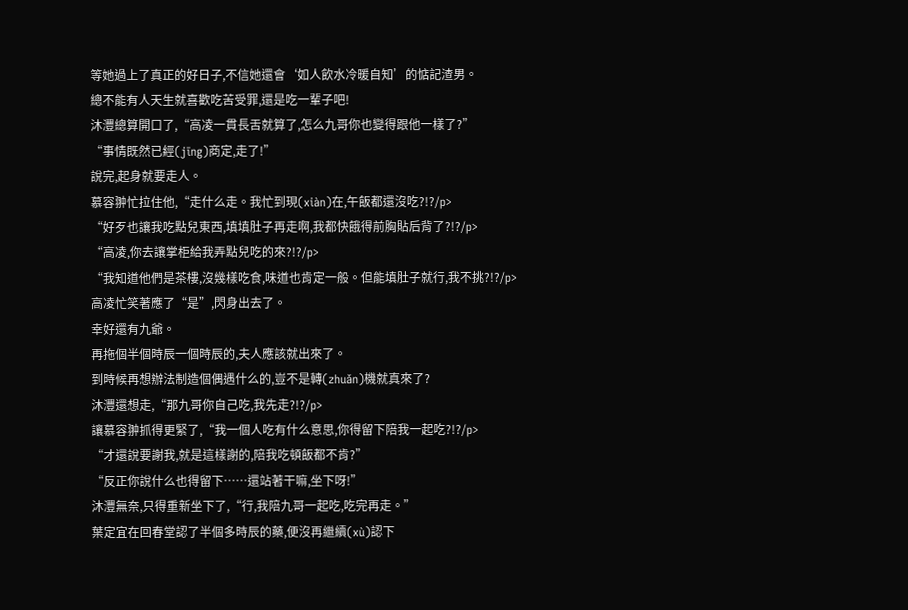等她過上了真正的好日子,不信她還會‘如人飲水冷暖自知’的惦記渣男。
總不能有人天生就喜歡吃苦受罪,還是吃一輩子吧!
沐灃總算開口了,“高凌一貫長舌就算了,怎么九哥你也變得跟他一樣了?”
“事情既然已經(jīng)商定,走了!”
說完,起身就要走人。
慕容翀忙拉住他,“走什么走。我忙到現(xiàn)在,午飯都還沒吃?!?/p>
“好歹也讓我吃點兒東西,填填肚子再走啊,我都快餓得前胸貼后背了?!?/p>
“高凌,你去讓掌柜給我弄點兒吃的來?!?/p>
“我知道他們是茶樓,沒幾樣吃食,味道也肯定一般。但能填肚子就行,我不挑?!?/p>
高凌忙笑著應了“是”,閃身出去了。
幸好還有九爺。
再拖個半個時辰一個時辰的,夫人應該就出來了。
到時候再想辦法制造個偶遇什么的,豈不是轉(zhuǎn)機就真來了?
沐灃還想走,“那九哥你自己吃,我先走?!?/p>
讓慕容翀抓得更緊了,“我一個人吃有什么意思,你得留下陪我一起吃?!?/p>
“才還說要謝我,就是這樣謝的,陪我吃頓飯都不肯?”
“反正你說什么也得留下……還站著干嘛,坐下呀!”
沐灃無奈,只得重新坐下了,“行,我陪九哥一起吃,吃完再走。”
葉定宜在回春堂認了半個多時辰的藥,便沒再繼續(xù)認下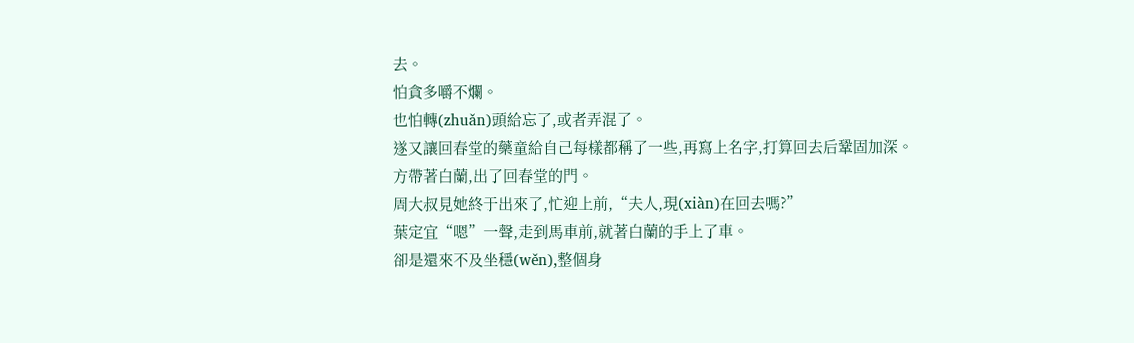去。
怕貪多嚼不爛。
也怕轉(zhuǎn)頭給忘了,或者弄混了。
遂又讓回春堂的藥童給自己每樣都稱了一些,再寫上名字,打算回去后鞏固加深。
方帶著白蘭,出了回春堂的門。
周大叔見她終于出來了,忙迎上前,“夫人,現(xiàn)在回去嗎?”
葉定宜“嗯”一聲,走到馬車前,就著白蘭的手上了車。
卻是還來不及坐穩(wěn),整個身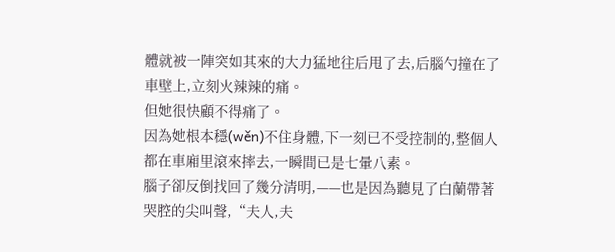體就被一陣突如其來的大力猛地往后甩了去,后腦勺撞在了車壁上,立刻火辣辣的痛。
但她很快顧不得痛了。
因為她根本穩(wěn)不住身體,下一刻已不受控制的,整個人都在車廂里滾來摔去,一瞬間已是七暈八素。
腦子卻反倒找回了幾分清明,——也是因為聽見了白蘭帶著哭腔的尖叫聲,“夫人,夫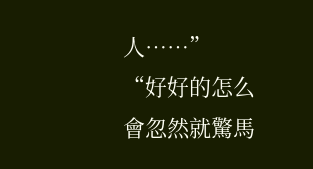人……”
“好好的怎么會忽然就驚馬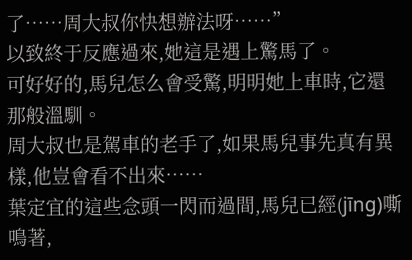了……周大叔你快想辦法呀……”
以致終于反應過來,她這是遇上驚馬了。
可好好的,馬兒怎么會受驚,明明她上車時,它還那般溫馴。
周大叔也是駕車的老手了,如果馬兒事先真有異樣,他豈會看不出來……
葉定宜的這些念頭一閃而過間,馬兒已經(jīng)嘶鳴著,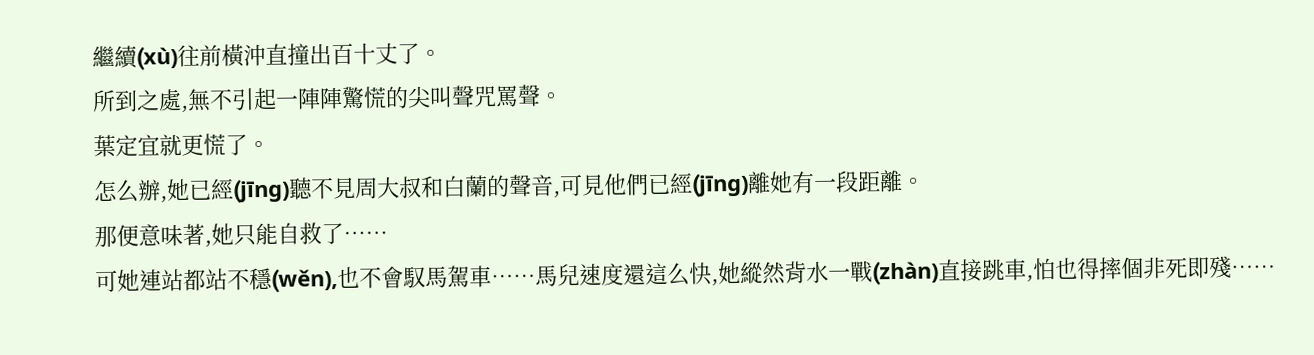繼續(xù)往前橫沖直撞出百十丈了。
所到之處,無不引起一陣陣驚慌的尖叫聲咒罵聲。
葉定宜就更慌了。
怎么辦,她已經(jīng)聽不見周大叔和白蘭的聲音,可見他們已經(jīng)離她有一段距離。
那便意味著,她只能自救了……
可她連站都站不穩(wěn),也不會馭馬駕車……馬兒速度還這么快,她縱然背水一戰(zhàn)直接跳車,怕也得摔個非死即殘……